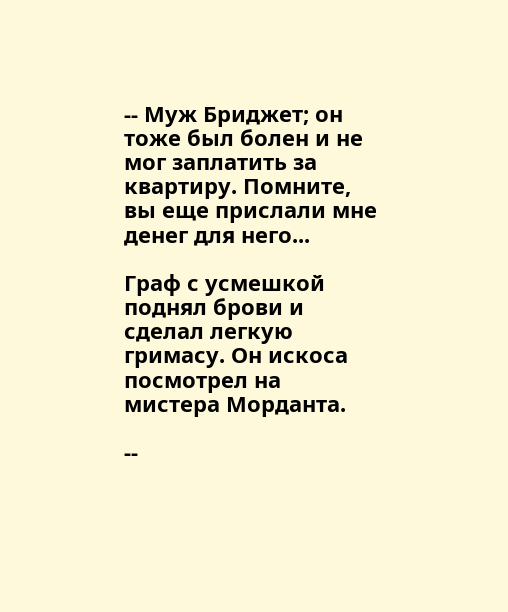-- Муж Бриджет; он тоже был болен и не мог заплатить за квартиру. Помните, вы еще прислали мне денег для него...

Граф с усмешкой поднял брови и сделал легкую гримасу. Он искоса посмотрел на мистера Морданта.

--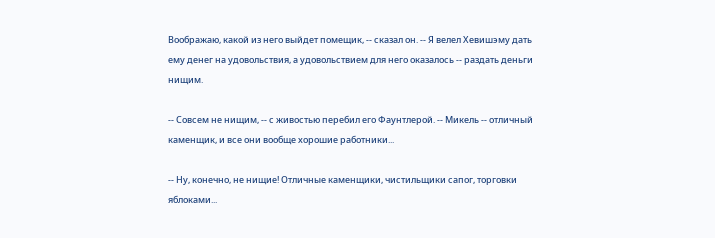Воображаю, какой из него выйдет помещик, -- сказал он. -- Я велел Хевишэму дать ему денег на удовольствия, а удовольствием для него оказалось -- раздать деньги нищим.

-- Совсем не нищим, -- с живостью перебил его Фаунтлерой. -- Микель -- отличный каменщик, и все они вообще хорошие работники...

-- Ну, конечно, не нищие! Отличные каменщики, чистильщики сапог, торговки яблоками...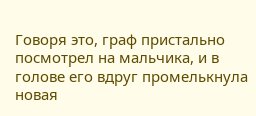Говоря это, граф пристально посмотрел на мальчика, и в голове его вдруг промелькнула новая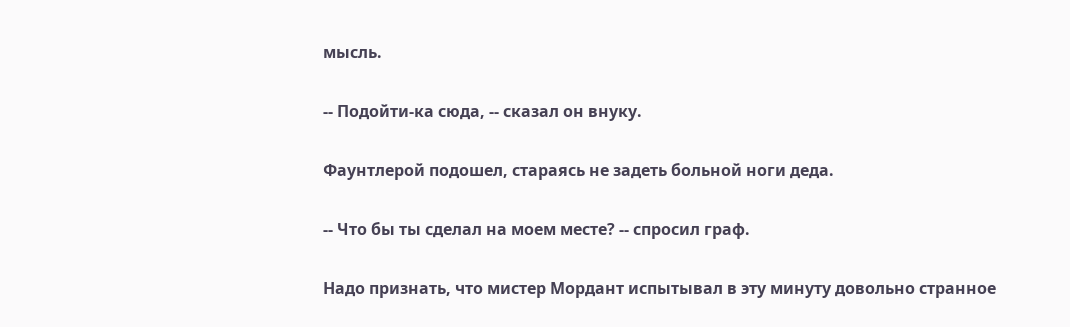мысль.

-- Подойти-ка сюда, -- сказал он внуку.

Фаунтлерой подошел, стараясь не задеть больной ноги деда.

-- Что бы ты сделал на моем месте? -- спросил граф.

Надо признать, что мистер Мордант испытывал в эту минуту довольно странное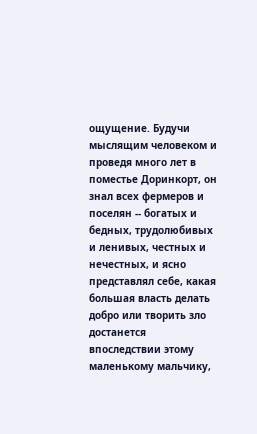ощущение. Будучи мыслящим человеком и проведя много лет в поместье Доринкорт, он знал всех фермеров и поселян -- богатых и бедных, трудолюбивых и ленивых, честных и нечестных, и ясно представлял себе, какая большая власть делать добро или творить зло достанется впоследствии этому маленькому мальчику,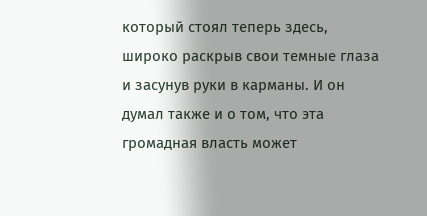который стоял теперь здесь, широко раскрыв свои темные глаза и засунув руки в карманы. И он думал также и о том, что эта громадная власть может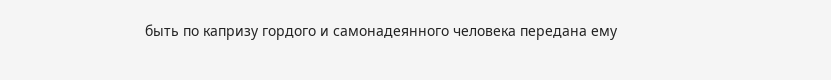быть по капризу гордого и самонадеянного человека передана ему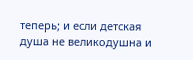теперь; и если детская душа не великодушна и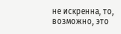не искренна, то, возможно, это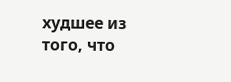худшее из того, что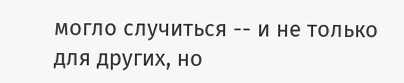могло случиться -- и не только для других, но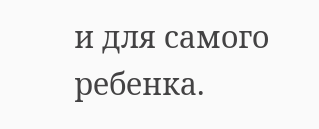и для самого ребенка.